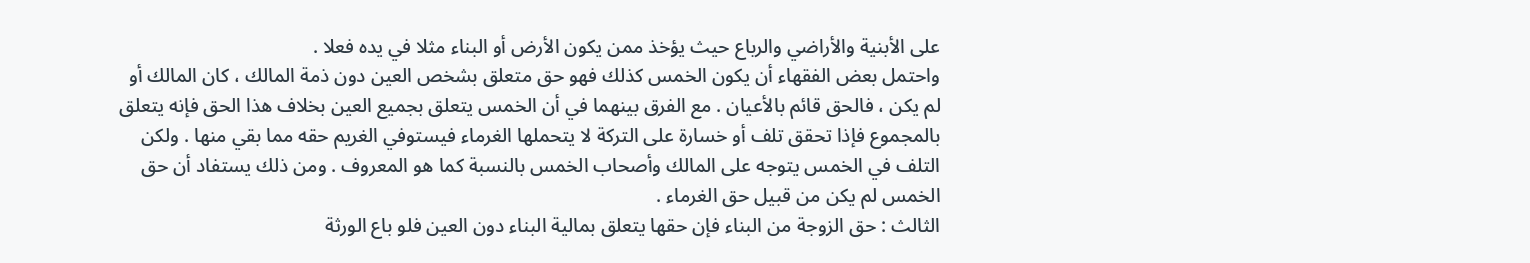على الأبنية والأراضي والرباع حيث يؤخذ ممن يكون الأرض أو البناء مثلا في يده فعلا .
واحتمل بعض الفقهاء أن يكون الخمس كذلك فهو حق متعلق بشخص العين دون ذمة المالك ، كان المالك أو لم يكن ، فالحق قائم بالأعيان . مع الفرق بينهما في أن الخمس يتعلق بجميع العين بخلاف هذا الحق فإنه يتعلق بالمجموع فإذا تحقق تلف أو خسارة على التركة لا يتحملها الغرماء فيستوفي الغريم حقه مما بقي منها . ولكن التلف في الخمس يتوجه على المالك وأصحاب الخمس بالنسبة كما هو المعروف . ومن ذلك يستفاد أن حق الخمس لم يكن من قبيل حق الغرماء .
الثالث : حق الزوجة من البناء فإن حقها يتعلق بمالية البناء دون العين فلو باع الورثة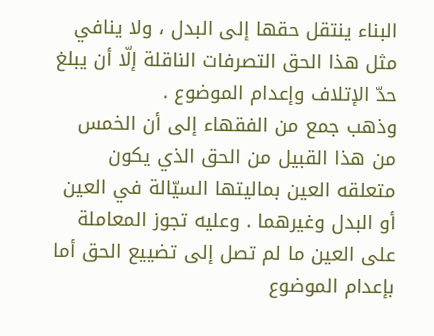البناء ينتقل حقها إلى البدل ، ولا ينافي مثل هذا الحق التصرفات الناقلة إلّا أن يبلغ حدّ الإتلاف وإعدام الموضوع .
وذهب جمع من الفقهاء إلى أن الخمس من هذا القبيل من الحق الذي يكون متعلقه العين بماليتها السيّالة في العين أو البدل وغيرهما . وعليه تجوز المعاملة على العين ما لم تصل إلى تضييع الحق أما بإعدام الموضوع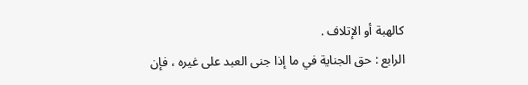كالهبة أو الإتلاف .
الرابع : حق الجناية في ما إذا جنى العبد على غيره ، فإن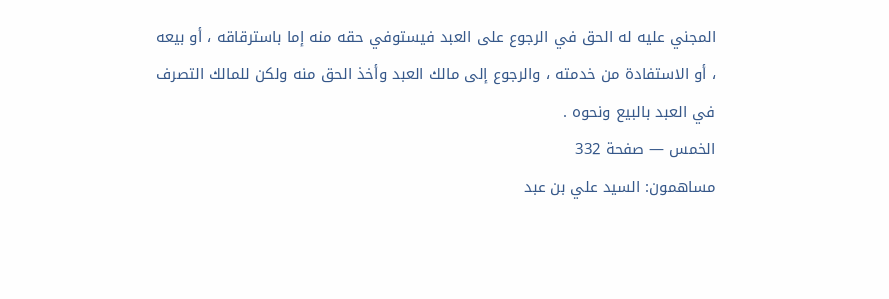المجني عليه له الحق في الرجوع على العبد فيستوفي حقه منه إما باسترقاقه ، أو بيعه ، أو الاستفادة من خدمته ، والرجوع إلى مالك العبد وأخذ الحق منه ولكن للمالك التصرف في العبد بالبيع ونحوه .
الخمس — صفحة 332
مساهمون: السيد علي بن عبد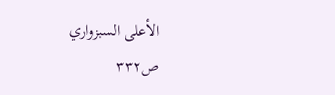الأعلى السبزواري
ص٣٣٢